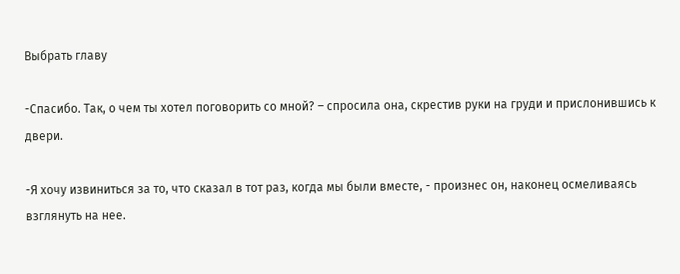Выбрать главу

-Спасибо. Так, о чем ты хотел поговорить со мной? – спросила она, скрестив руки на груди и прислонившись к двери.

-Я хочу извиниться за то, что сказал в тот раз, когда мы были вместе, - произнес он, наконец осмеливаясь взглянуть на нее.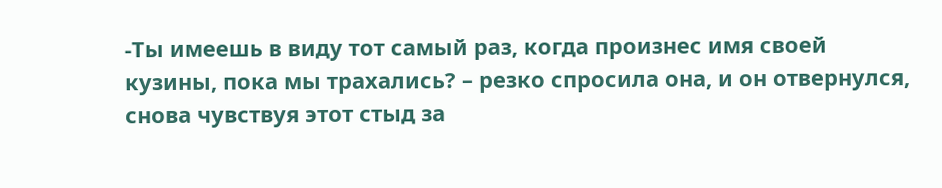-Ты имеешь в виду тот самый раз, когда произнес имя своей кузины, пока мы трахались? – резко спросила она, и он отвернулся, снова чувствуя этот стыд за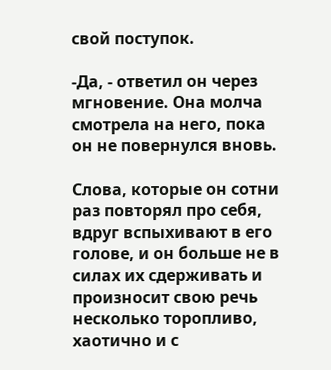свой поступок.

-Да, - ответил он через мгновение. Она молча смотрела на него, пока он не повернулся вновь.

Слова, которые он сотни раз повторял про себя, вдруг вспыхивают в его голове, и он больше не в силах их сдерживать и произносит свою речь несколько торопливо, хаотично и с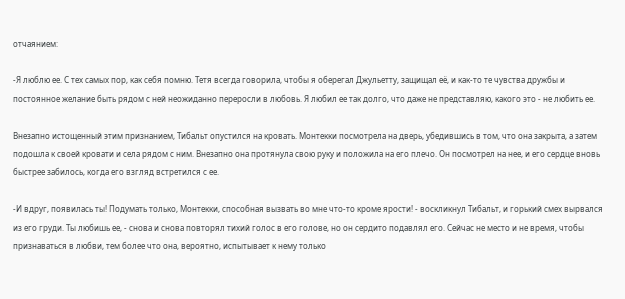отчаянием:

-Я люблю ее. С тех самых пор, как себя помню. Тетя всегда говорила, чтобы я оберегал Джульетту, защищал её, и как-то те чувства дружбы и постоянное желание быть рядом с ней неожиданно переросли в любовь. Я любил ее так долго, что даже не представляю, какого это - не любить ее.

Внезапно истощенный этим признанием, Тибальт опустился на кровать. Монтекки посмотрела на дверь, убедившись в том, что она закрыта, а затем подошла к своей кровати и села рядом с ним. Внезапно она протянула свою руку и положила на его плечо. Он посмотрел на нее, и его сердце вновь быстрее забилось, когда его взгляд встретился с ее.

-И вдруг, появилась ты! Подумать только, Монтекки, способная вызвать во мне что-то кроме ярости! - воскликнул Тибальт, и горький смех вырвался из его груди. Ты любишь ее, - снова и снова повторял тихий голос в его голове, но он сердито подавлял его. Сейчас не место и не время, чтобы признаваться в любви, тем более что она, вероятно, испытывает к нему только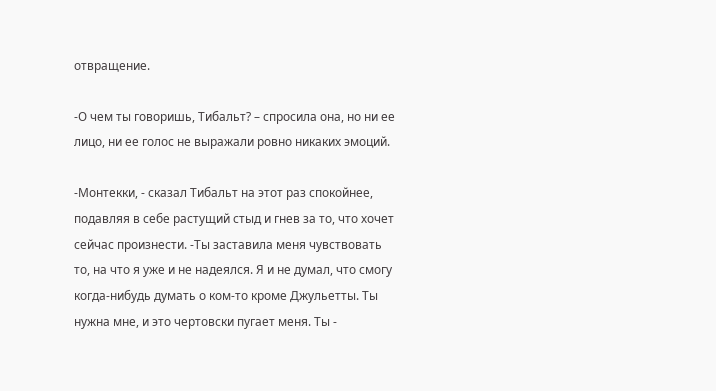отвращение.

-О чем ты говоришь, Тибальт? – спросила она, но ни ее лицо, ни ее голос не выражали ровно никаких эмоций.

-Монтекки, - сказал Тибальт на этот раз спокойнее, подавляя в себе растущий стыд и гнев за то, что хочет сейчас произнести. -Ты заставила меня чувствовать то, на что я уже и не надеялся. Я и не думал, что смогу когда-нибудь думать о ком-то кроме Джульетты. Ты нужна мне, и это чертовски пугает меня. Ты -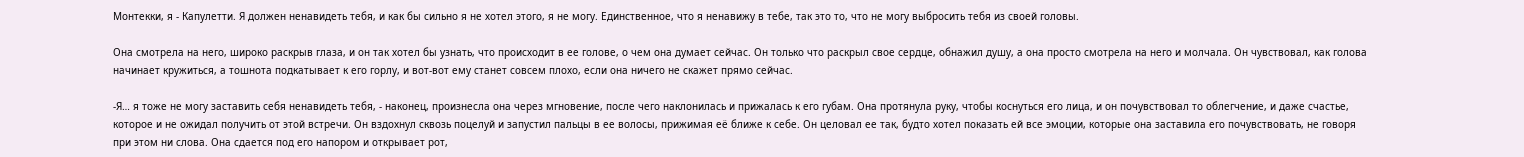Монтекки, я - Капулетти. Я должен ненавидеть тебя, и как бы сильно я не хотел этого, я не могу. Единственное, что я ненавижу в тебе, так это то, что не могу выбросить тебя из своей головы.

Она смотрела на него, широко раскрыв глаза, и он так хотел бы узнать, что происходит в ее голове, о чем она думает сейчас. Он только что раскрыл свое сердце, обнажил душу, а она просто смотрела на него и молчала. Он чувствовал, как голова начинает кружиться, а тошнота подкатывает к его горлу, и вот-вот ему станет совсем плохо, если она ничего не скажет прямо сейчас.

-Я… я тоже не могу заставить себя ненавидеть тебя, - наконец, произнесла она через мгновение, после чего наклонилась и прижалась к его губам. Она протянула руку, чтобы коснуться его лица, и он почувствовал то облегчение, и даже счастье, которое и не ожидал получить от этой встречи. Он вздохнул сквозь поцелуй и запустил пальцы в ее волосы, прижимая её ближе к себе. Он целовал ее так, будто хотел показать ей все эмоции, которые она заставила его почувствовать, не говоря при этом ни слова. Она сдается под его напором и открывает рот,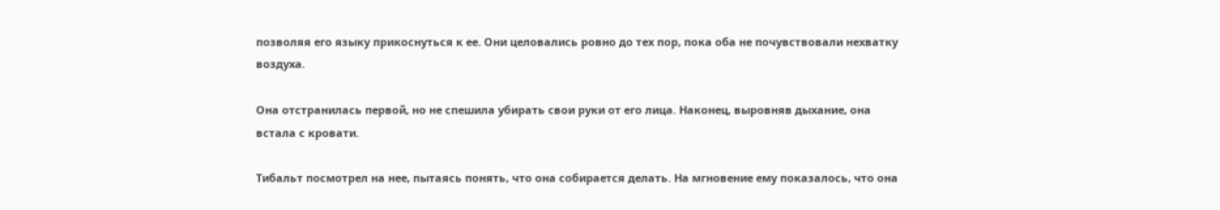позволяя его языку прикоснуться к ее. Они целовались ровно до тех пор, пока оба не почувствовали нехватку воздуха.

Она отстранилась первой, но не спешила убирать свои руки от его лица. Наконец, выровняв дыхание, она встала с кровати.

Тибальт посмотрел на нее, пытаясь понять, что она собирается делать. На мгновение ему показалось, что она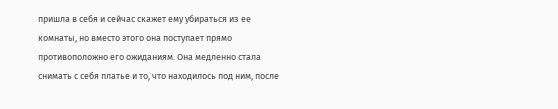пришла в себя и сейчас скажет ему убираться из ее комнаты, но вместо этого она поступает прямо противоположно его ожиданиям. Она медленно стала снимать с себя платье и то, что находилось под ним, после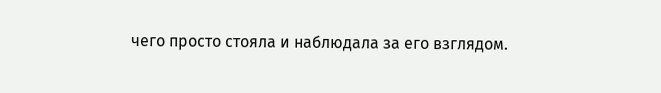чего просто стояла и наблюдала за его взглядом.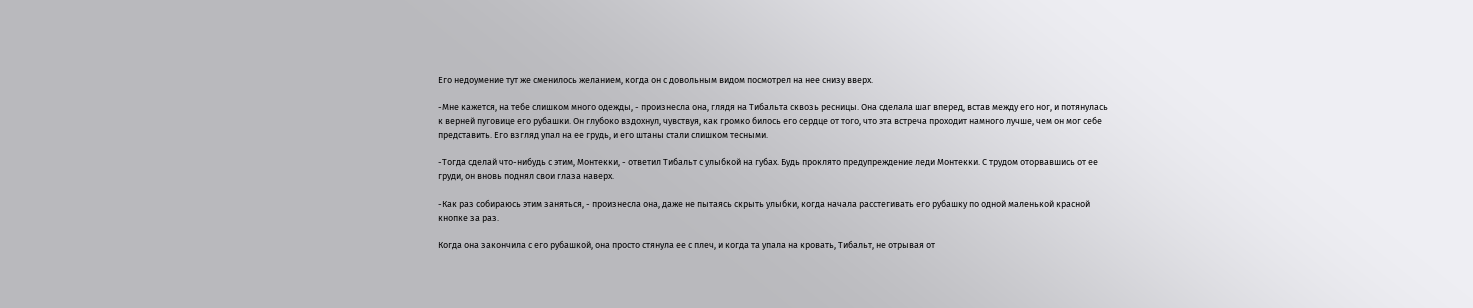Его недоумение тут же сменилось желанием, когда он с довольным видом посмотрел на нее снизу вверх.

-Мне кажется, на тебе слишком много одежды, - произнесла она, глядя на Тибальта сквозь ресницы. Она сделала шаг вперед, встав между его ног, и потянулась к верней пуговице его рубашки. Он глубоко вздохнул, чувствуя, как громко билось его сердце от того, что эта встреча проходит намного лучше, чем он мог себе представить. Его взгляд упал на ее грудь, и его штаны стали слишком тесными.

-Тогда сделай что-нибудь с этим, Монтекки, - ответил Тибальт с улыбкой на губах. Будь проклято предупреждение леди Монтекки. С трудом оторвавшись от ее груди, он вновь поднял свои глаза наверх.

-Как раз собираюсь этим заняться, - произнесла она, даже не пытаясь скрыть улыбки, когда начала расстегивать его рубашку по одной маленькой красной кнопке за раз.

Когда она закончила с его рубашкой, она просто стянула ее с плеч, и когда та упала на кровать, Тибальт, не отрывая от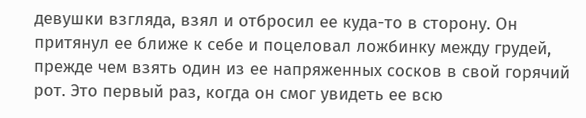девушки взгляда, взял и отбросил ее куда-то в сторону. Он притянул ее ближе к себе и поцеловал ложбинку между грудей, прежде чем взять один из ее напряженных сосков в свой горячий рот. Это первый раз, когда он смог увидеть ее всю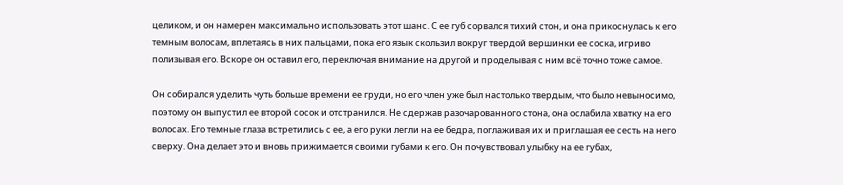целиком, и он намерен максимально использовать этот шанс. С ее губ сорвался тихий стон, и она прикоснулась к его темным волосам, вплетаясь в них пальцами, пока его язык скользил вокруг твердой вершинки ее соска, игриво полизывая его. Вскоре он оставил его, переключая внимание на другой и проделывая с ним всё точно тоже самое.

Он собирался уделить чуть больше времени ее груди, но его член уже был настолько твердым, что было невыносимо, поэтому он выпустил ее второй сосок и отстранился. Не сдержав разочарованного стона, она ослабила хватку на его волосах. Его темные глаза встретились с ее, а его руки легли на ее бедра, поглаживая их и приглашая ее сесть на него сверху. Она делает это и вновь прижимается своими губами к его. Он почувствовал улыбку на ее губах,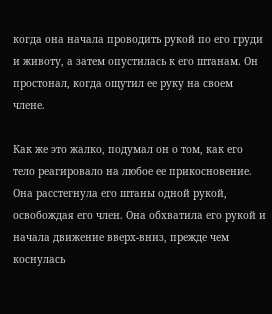когда она начала проводить рукой по его груди и животу, а затем опустилась к его штанам. Он простонал, когда ощутил ее руку на своем члене.

Как же это жалко, подумал он о том, как его тело реагировало на любое ее прикосновение. Она расстегнула его штаны одной рукой, освобождая его член. Она обхватила его рукой и начала движение вверх-вниз, прежде чем коснулась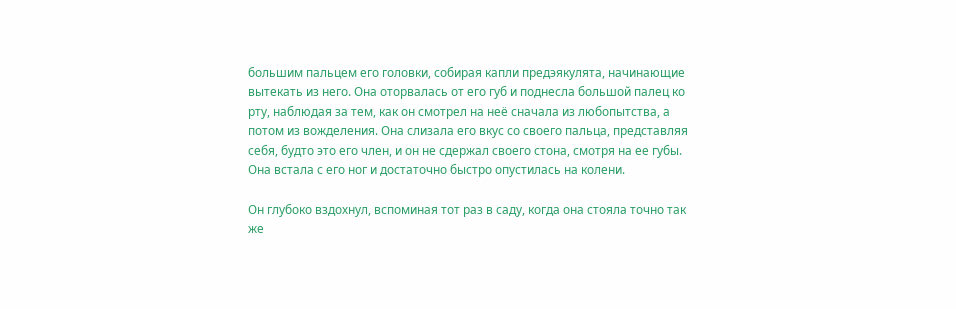большим пальцем его головки, собирая капли предэякулята, начинающие вытекать из него. Она оторвалась от его губ и поднесла большой палец ко рту, наблюдая за тем, как он смотрел на неё сначала из любопытства, а потом из вожделения. Она слизала его вкус со своего пальца, представляя себя, будто это его член, и он не сдержал своего стона, смотря на ее губы. Она встала с его ног и достаточно быстро опустилась на колени.

Он глубоко вздохнул, вспоминая тот раз в саду, когда она стояла точно так же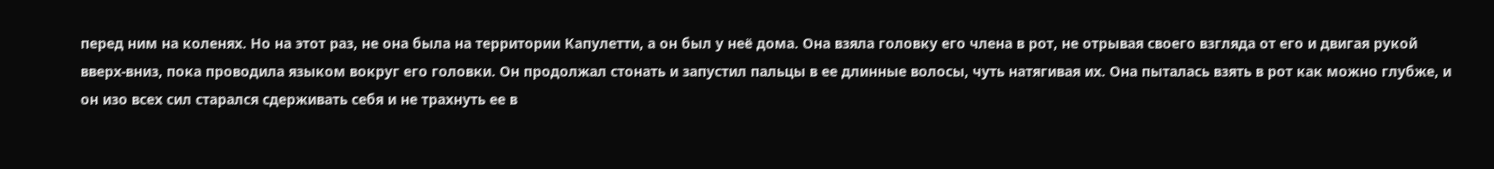перед ним на коленях. Но на этот раз, не она была на территории Капулетти, а он был у неё дома. Она взяла головку его члена в рот, не отрывая своего взгляда от его и двигая рукой вверх-вниз, пока проводила языком вокруг его головки. Он продолжал стонать и запустил пальцы в ее длинные волосы, чуть натягивая их. Она пыталась взять в рот как можно глубже, и он изо всех сил старался сдерживать себя и не трахнуть ее в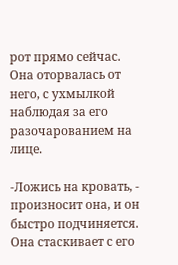рот прямо сейчас. Она оторвалась от него, с ухмылкой наблюдая за его разочарованием на лице.

-Ложись на кровать, - произносит она, и он быстро подчиняется. Она стаскивает с его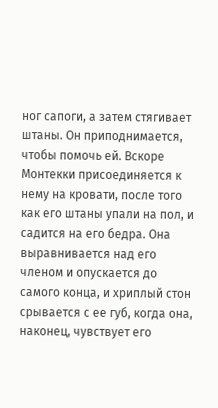ног сапоги, а затем стягивает штаны. Он приподнимается, чтобы помочь ей. Вскоре Монтекки присоединяется к нему на кровати, после того как его штаны упали на пол, и садится на его бедра. Она выравнивается над его членом и опускается до самого конца, и хриплый стон срывается с ее губ, когда она, наконец, чувствует его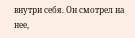внутри себя. Он смотрел на нее,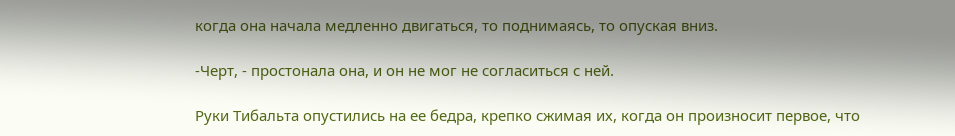когда она начала медленно двигаться, то поднимаясь, то опуская вниз.

-Черт, - простонала она, и он не мог не согласиться с ней.

Руки Тибальта опустились на ее бедра, крепко сжимая их, когда он произносит первое, что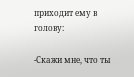приходит ему в голову:

-Скажи мне, что ты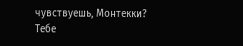чувствуешь, Монтекки? Тебе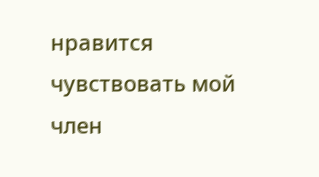нравится чувствовать мой член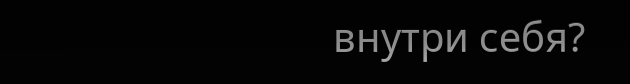внутри себя?